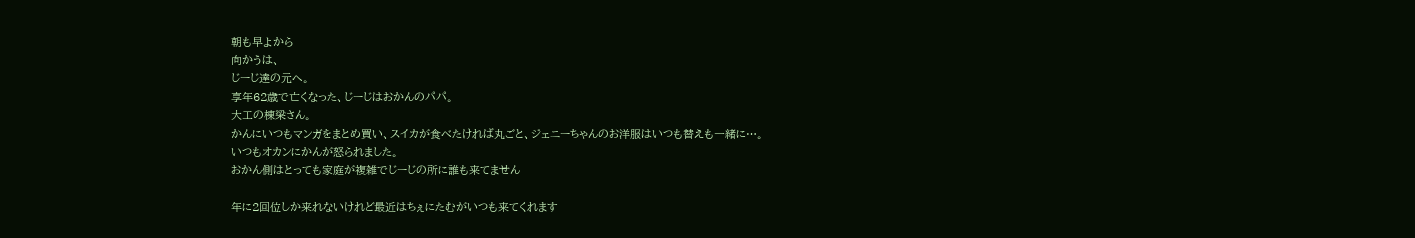朝も早よから
向かうは、
じーじ達の元へ。
享年62歳で亡くなった、じーじはおかんのパパ。
大工の棟梁さん。
かんにいつもマンガをまとめ買い、スイカが食べたければ丸ごと、ジェニーちゃんのお洋服はいつも替えも一緒に…。
いつもオカンにかんが怒られました。
おかん側はとっても家庭が複雑でじーじの所に誰も来てません

年に2回位しか来れないけれど最近はちぇにたむがいつも来てくれます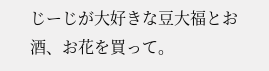じーじが大好きな豆大福とお酒、お花を買って。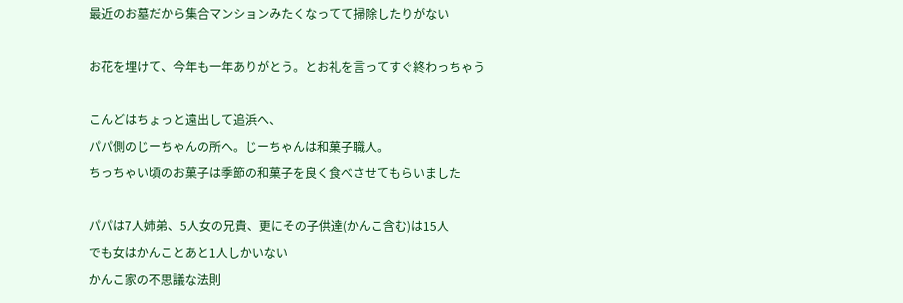最近のお墓だから集合マンションみたくなってて掃除したりがない

お花を埋けて、今年も一年ありがとう。とお礼を言ってすぐ終わっちゃう

こんどはちょっと遠出して追浜へ、
パパ側のじーちゃんの所へ。じーちゃんは和菓子職人。
ちっちゃい頃のお菓子は季節の和菓子を良く食べさせてもらいました

パパは7人姉弟、5人女の兄貴、更にその子供達(かんこ含む)は15人
でも女はかんことあと1人しかいない
かんこ家の不思議な法則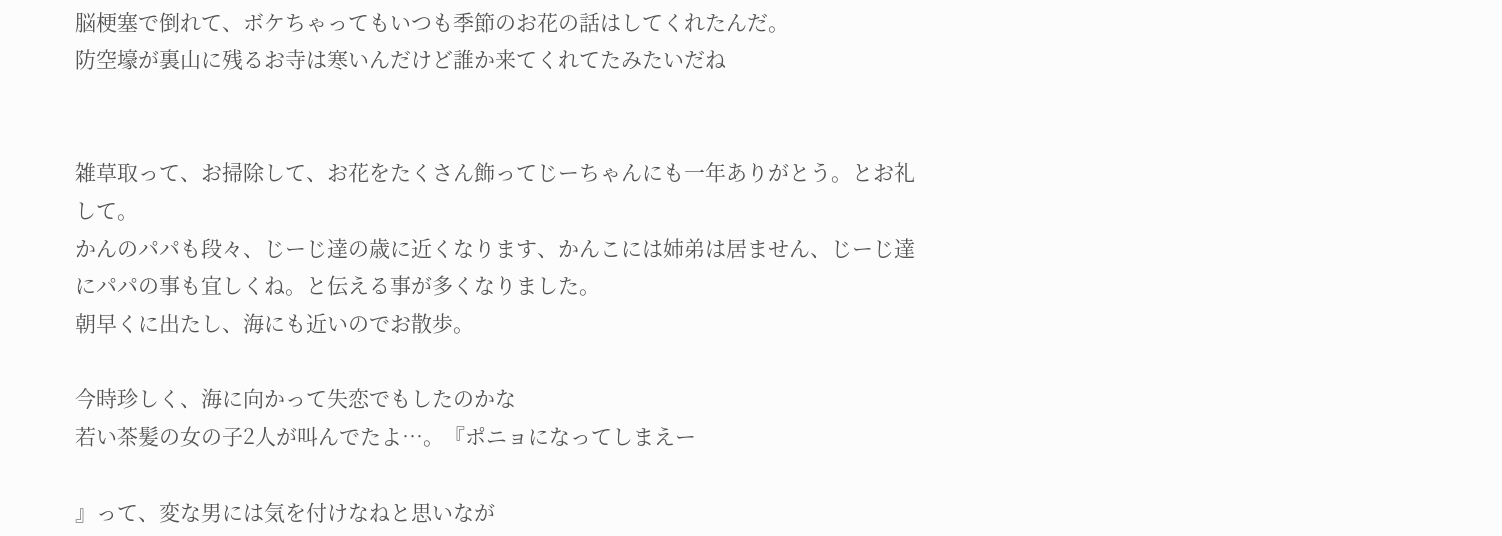脳梗塞で倒れて、ボケちゃってもいつも季節のお花の話はしてくれたんだ。
防空壕が裏山に残るお寺は寒いんだけど誰か来てくれてたみたいだね


雑草取って、お掃除して、お花をたくさん飾ってじーちゃんにも一年ありがとう。とお礼して。
かんのパパも段々、じーじ達の歳に近くなります、かんこには姉弟は居ません、じーじ達にパパの事も宜しくね。と伝える事が多くなりました。
朝早くに出たし、海にも近いのでお散歩。

今時珍しく、海に向かって失恋でもしたのかな
若い茶髪の女の子2人が叫んでたよ…。『ポニョになってしまえー

』って、変な男には気を付けなねと思いなが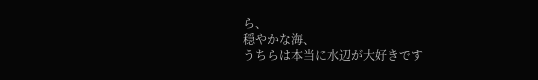ら、
穏やかな海、
うちらは本当に水辺が大好きです